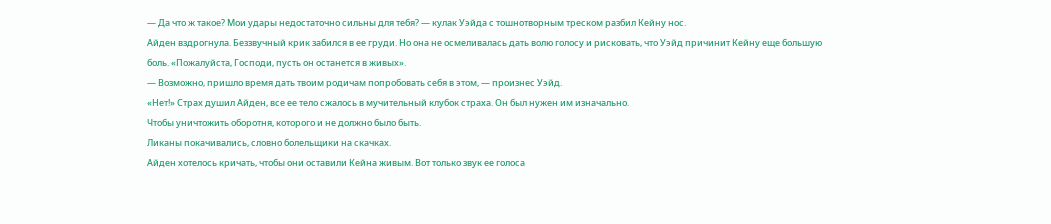― Да что ж такое? Мои удары недостаточно сильны для тебя? ― кулак Уэйда с тошнотворным треском разбил Кейну нос.
Айден вздрогнула. Беззвучный крик забился в ее груди. Но она не осмеливалась дать волю голосу и рисковать, что Уэйд причинит Кейну еще большую боль. «Пожалуйста, Господи, пусть он останется в живых».
― Возможно, пришло время дать твоим родичам попробовать себя в этом, ― произнес Уэйд.
«Нет!» Страх душил Айден, все ее тело сжалось в мучительный клубок страха. Он был нужен им изначально.
Чтобы уничтожить оборотня, которого и не должно было быть.
Ликаны покачивались, словно болельщики на скачках.
Айден хотелось кричать, чтобы они оставили Кейна живым. Вот только звук ее голоса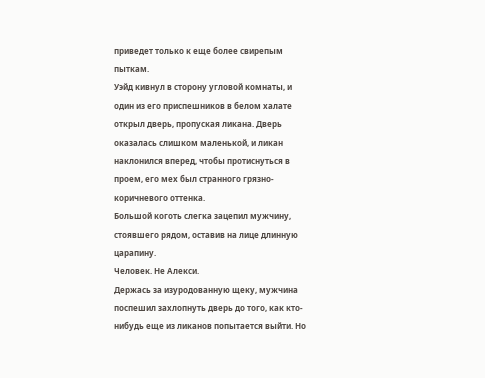приведет только к еще более свирепым пыткам.
Уэйд кивнул в сторону угловой комнаты, и один из его приспешников в белом халате открыл дверь, пропуская ликана. Дверь оказалась слишком маленькой, и ликан наклонился вперед, чтобы протиснуться в проем, его мех был странного грязно-коричневого оттенка.
Большой коготь слегка зацепил мужчину, стоявшего рядом, оставив на лице длинную царапину.
Человек. Не Алекси.
Держась за изуродованную щеку, мужчина поспешил захлопнуть дверь до того, как кто-нибудь еще из ликанов попытается выйти. Но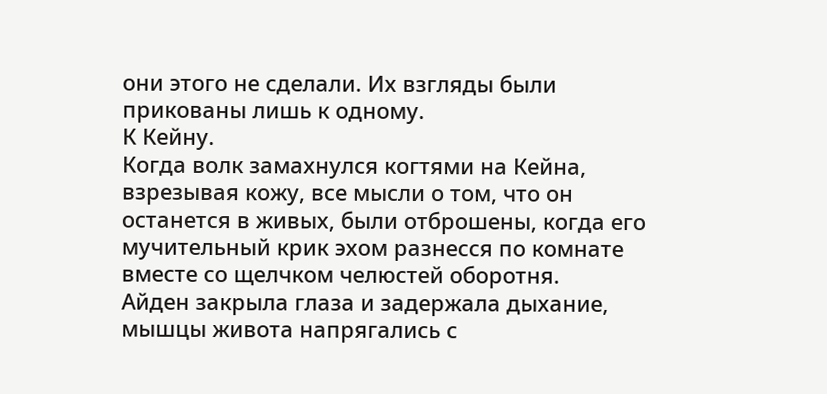они этого не сделали. Их взгляды были прикованы лишь к одному.
К Кейну.
Когда волк замахнулся когтями на Кейна, взрезывая кожу, все мысли о том, что он останется в живых, были отброшены, когда его мучительный крик эхом разнесся по комнате вместе со щелчком челюстей оборотня.
Айден закрыла глаза и задержала дыхание, мышцы живота напрягались с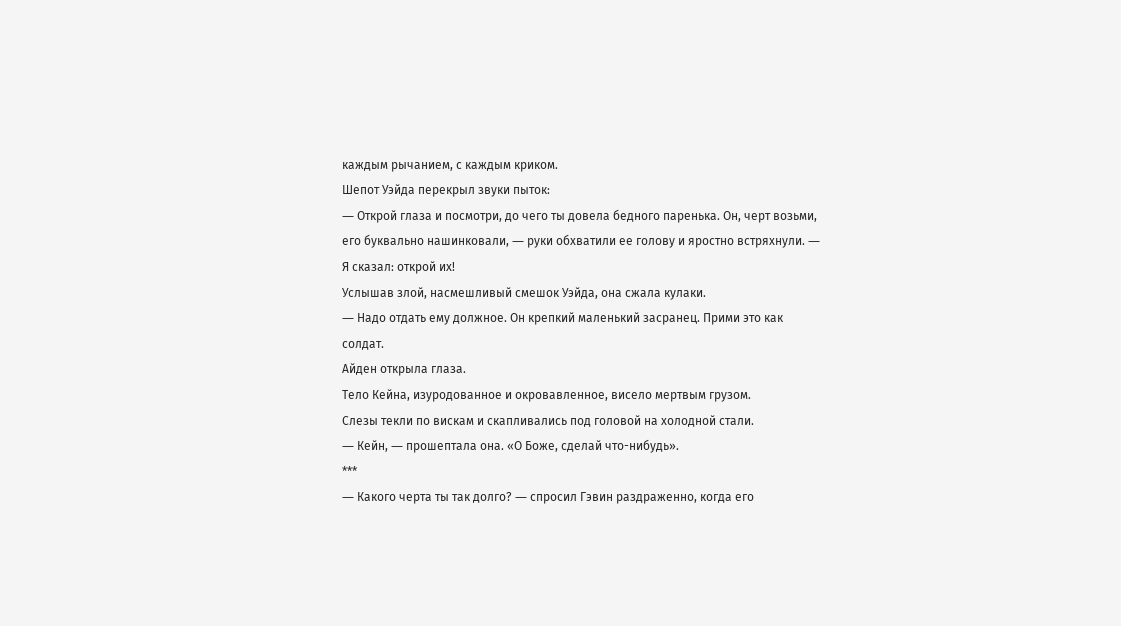каждым рычанием, с каждым криком.
Шепот Уэйда перекрыл звуки пыток:
― Открой глаза и посмотри, до чего ты довела бедного паренька. Он, черт возьми, его буквально нашинковали, ― руки обхватили ее голову и яростно встряхнули. ― Я сказал: открой их!
Услышав злой, насмешливый смешок Уэйда, она сжала кулаки.
― Надо отдать ему должное. Он крепкий маленький засранец. Прими это как солдат.
Айден открыла глаза.
Тело Кейна, изуродованное и окровавленное, висело мертвым грузом.
Слезы текли по вискам и скапливались под головой на холодной стали.
― Кейн, ― прошептала она. «О Боже, сделай что-нибудь».
***
― Какого черта ты так долго? ― спросил Гэвин раздраженно, когда его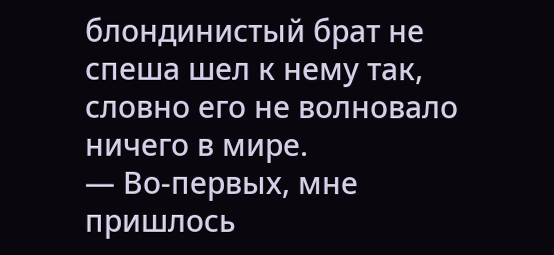блондинистый брат не спеша шел к нему так, словно его не волновало ничего в мире.
― Во-первых, мне пришлось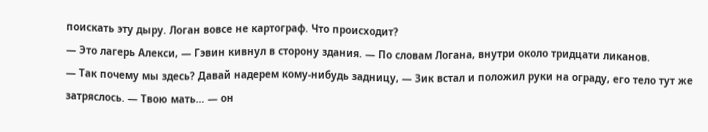поискать эту дыру. Логан вовсе не картограф. Что происходит?
― Это лагерь Алекси, ― Гэвин кивнул в сторону здания. ― По словам Логана, внутри около тридцати ликанов.
― Так почему мы здесь? Давай надерем кому-нибудь задницу, ― Зик встал и положил руки на ограду, его тело тут же затряслось. ― Твою мать… ― он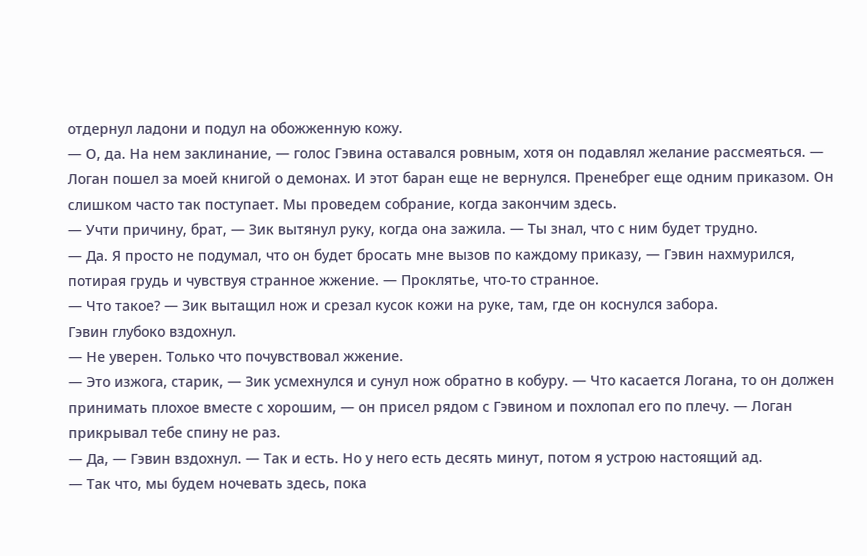отдернул ладони и подул на обожженную кожу.
― О, да. На нем заклинание, ― голос Гэвина оставался ровным, хотя он подавлял желание рассмеяться. ― Логан пошел за моей книгой о демонах. И этот баран еще не вернулся. Пренебрег еще одним приказом. Он слишком часто так поступает. Мы проведем собрание, когда закончим здесь.
― Учти причину, брат, ― Зик вытянул руку, когда она зажила. ― Ты знал, что с ним будет трудно.
― Да. Я просто не подумал, что он будет бросать мне вызов по каждому приказу, ― Гэвин нахмурился, потирая грудь и чувствуя странное жжение. ― Проклятье, что-то странное.
― Что такое? ― Зик вытащил нож и срезал кусок кожи на руке, там, где он коснулся забора.
Гэвин глубоко вздохнул.
― Не уверен. Только что почувствовал жжение.
― Это изжога, старик, ― Зик усмехнулся и сунул нож обратно в кобуру. ― Что касается Логана, то он должен принимать плохое вместе с хорошим, ― он присел рядом с Гэвином и похлопал его по плечу. ― Логан прикрывал тебе спину не раз.
― Да, ― Гэвин вздохнул. ― Так и есть. Но у него есть десять минут, потом я устрою настоящий ад.
― Так что, мы будем ночевать здесь, пока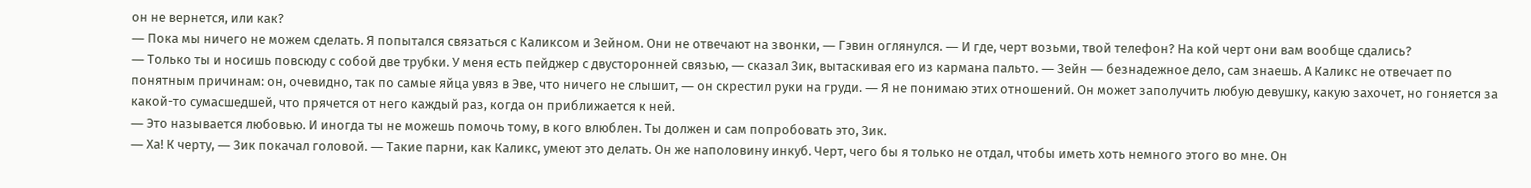он не вернется, или как?
― Пока мы ничего не можем сделать. Я попытался связаться с Каликсом и Зейном. Они не отвечают на звонки, ― Гэвин оглянулся. ― И где, черт возьми, твой телефон? На кой черт они вам вообще сдались?
― Только ты и носишь повсюду с собой две трубки. У меня есть пейджер с двусторонней связью, ― сказал Зик, вытаскивая его из кармана пальто. ― Зейн ― безнадежное дело, сам знаешь. А Каликс не отвечает по понятным причинам: он, очевидно, так по самые яйца увяз в Эве, что ничего не слышит, ― он скрестил руки на груди. ― Я не понимаю этих отношений. Он может заполучить любую девушку, какую захочет, но гоняется за какой-то сумасшедшей, что прячется от него каждый раз, когда он приближается к ней.
― Это называется любовью. И иногда ты не можешь помочь тому, в кого влюблен. Ты должен и сам попробовать это, Зик.
― Ха! К черту, ― Зик покачал головой. ― Такие парни, как Каликс, умеют это делать. Он же наполовину инкуб. Черт, чего бы я только не отдал, чтобы иметь хоть немного этого во мне. Он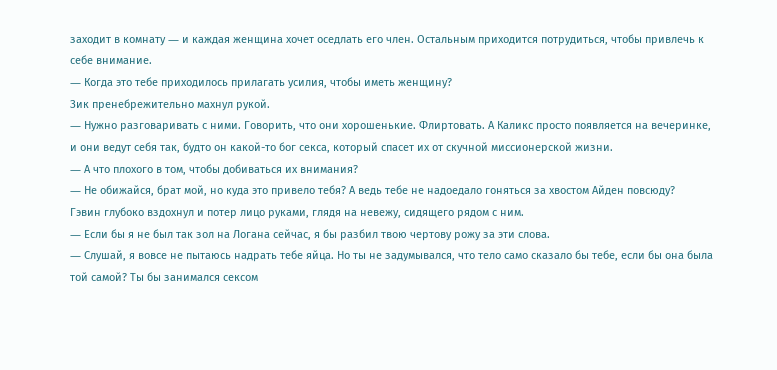заходит в комнату ― и каждая женщина хочет оседлать его член. Остальным приходится потрудиться, чтобы привлечь к себе внимание.
― Когда это тебе приходилось прилагать усилия, чтобы иметь женщину?
Зик пренебрежительно махнул рукой.
― Нужно разговаривать с ними. Говорить, что они хорошенькие. Флиртовать. А Каликс просто появляется на вечеринке, и они ведут себя так, будто он какой-то бог секса, который спасет их от скучной миссионерской жизни.
― А что плохого в том, чтобы добиваться их внимания?
― Не обижайся, брат мой, но куда это привело тебя? А ведь тебе не надоедало гоняться за хвостом Айден повсюду?
Гэвин глубоко вздохнул и потер лицо руками, глядя на невежу, сидящего рядом с ним.
― Если бы я не был так зол на Логана сейчас, я бы разбил твою чертову рожу за эти слова.
― Слушай, я вовсе не пытаюсь надрать тебе яйца. Но ты не задумывался, что тело само сказало бы тебе, если бы она была той самой? Ты бы занимался сексом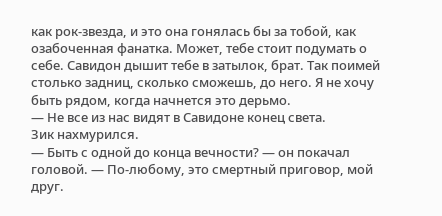как рок-звезда, и это она гонялась бы за тобой, как озабоченная фанатка. Может, тебе стоит подумать о себе. Савидон дышит тебе в затылок, брат. Так поимей столько задниц, сколько сможешь, до него. Я не хочу быть рядом, когда начнется это дерьмо.
― Не все из нас видят в Савидоне конец света.
Зик нахмурился.
― Быть с одной до конца вечности? ― он покачал головой. ― По-любому, это смертный приговор, мой друг.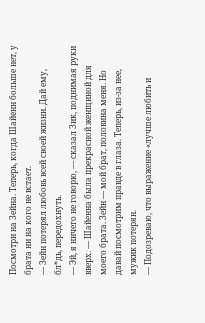Посмотри на Зейна. Теперь, когда Шайенн больше нет, у брата ни на кого не встает.
― Зейн потерял любовь всей своей жизни. Дай ему, бл*дь, передохнуть.
― Эй, я ничего не говорю, ― сказал Зик, поднимая руки вверх. ― Шайенна была прекрасной женщиной для моего брата. Зейн ― мой брат, половина меня. Но давай посмотрим правде в глаза. Теперь, из-за нее, мужик потерян.
― Подозреваю, что выражение «лучше любить и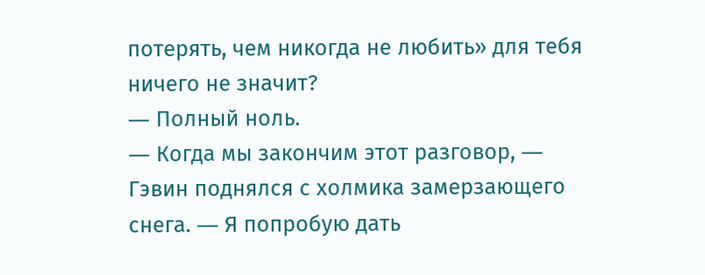потерять, чем никогда не любить» для тебя ничего не значит?
― Полный ноль.
― Когда мы закончим этот разговор, ― Гэвин поднялся с холмика замерзающего снега. ― Я попробую дать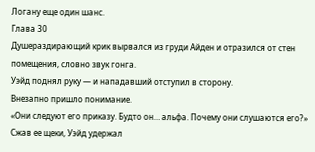Логану еще один шанс.
Глава 30
Душераздирающий крик вырвался из груди Айден и отразился от стен помещения, словно звук гонга.
Уэйд поднял руку ― и нападавший отступил в сторону.
Внезапно пришло понимание.
«Они следуют его приказу. Будто он… альфа. Почему они слушаются его?»
Сжав ее щеки, Уэйд удержал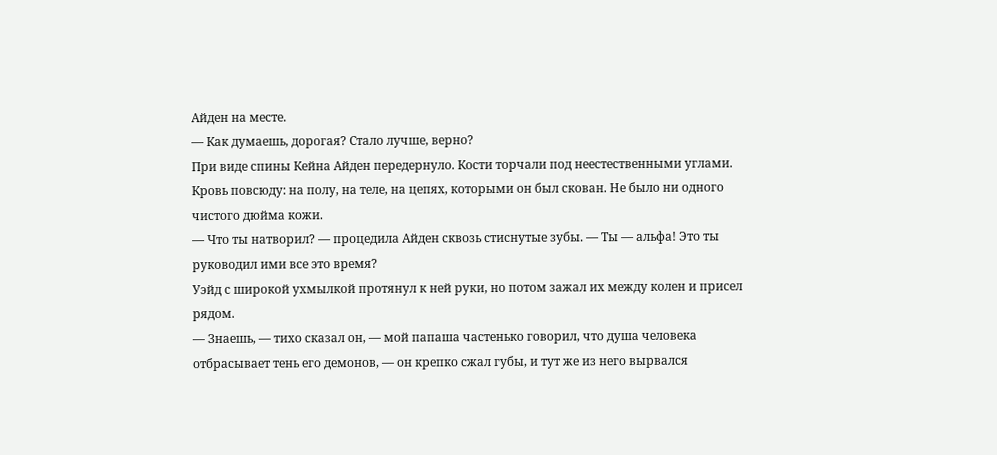Айден на месте.
― Как думаешь, дорогая? Стало лучше, верно?
При виде спины Кейна Айден передернуло. Кости торчали под неестественными углами. Кровь повсюду: на полу, на теле, на цепях, которыми он был скован. Не было ни одного чистого дюйма кожи.
― Что ты натворил? ― процедила Айден сквозь стиснутые зубы. ― Ты ― альфа! Это ты руководил ими все это время?
Уэйд с широкой ухмылкой протянул к ней руки, но потом зажал их между колен и присел рядом.
― Знаешь, ― тихо сказал он, ― мой папаша частенько говорил, что душа человека отбрасывает тень его демонов, ― он крепко сжал губы, и тут же из него вырвался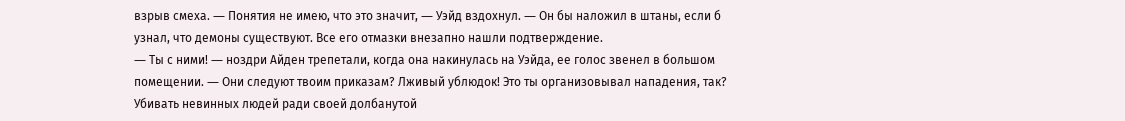взрыв смеха. ― Понятия не имею, что это значит, ― Уэйд вздохнул. ― Он бы наложил в штаны, если б узнал, что демоны существуют. Все его отмазки внезапно нашли подтверждение.
― Ты с ними! ― ноздри Айден трепетали, когда она накинулась на Уэйда, ее голос звенел в большом помещении. ― Они следуют твоим приказам? Лживый ублюдок! Это ты организовывал нападения, так? Убивать невинных людей ради своей долбанутой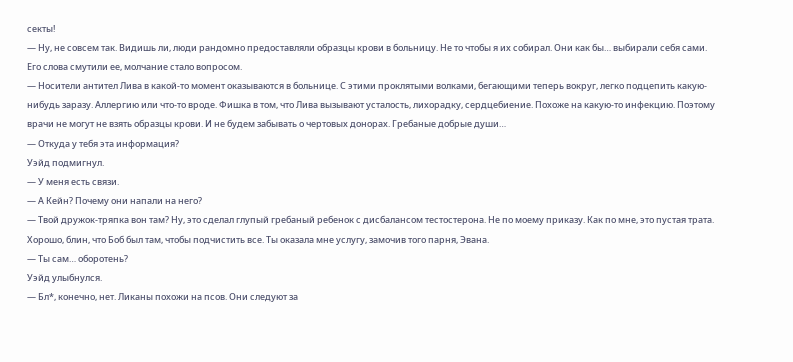секты!
― Ну, не совсем так. Видишь ли, люди рандомно предоставляли образцы крови в больницу. Не то чтобы я их собирал. Они как бы… выбирали себя сами.
Его слова смутили ее, молчание стало вопросом.
― Носители антител Лива в какой-то момент оказываются в больнице. С этими проклятыми волками, бегающими теперь вокруг, легко подцепить какую-нибудь заразу. Аллергию или что-то вроде. Фишка в том, что Лива вызывают усталость, лихорадку, сердцебиение. Похоже на какую-то инфекцию. Поэтому врачи не могут не взять образцы крови. И не будем забывать о чертовых донорах. Гребаные добрые души…
― Откуда у тебя эта информация?
Уэйд подмигнул.
― У меня есть связи.
― А Кейн? Почему они напали на него?
― Твой дружок-тряпка вон там? Ну, это сделал глупый гребаный ребенок с дисбалансом тестостерона. Не по моему приказу. Как по мне, это пустая трата. Хорошо, блин, что Боб был там, чтобы подчистить все. Ты оказала мне услугу, замочив того парня, Эвана.
― Ты сам… оборотень?
Уэйд улыбнулся.
― Бл*, конечно, нет. Ликаны похожи на псов. Они следуют за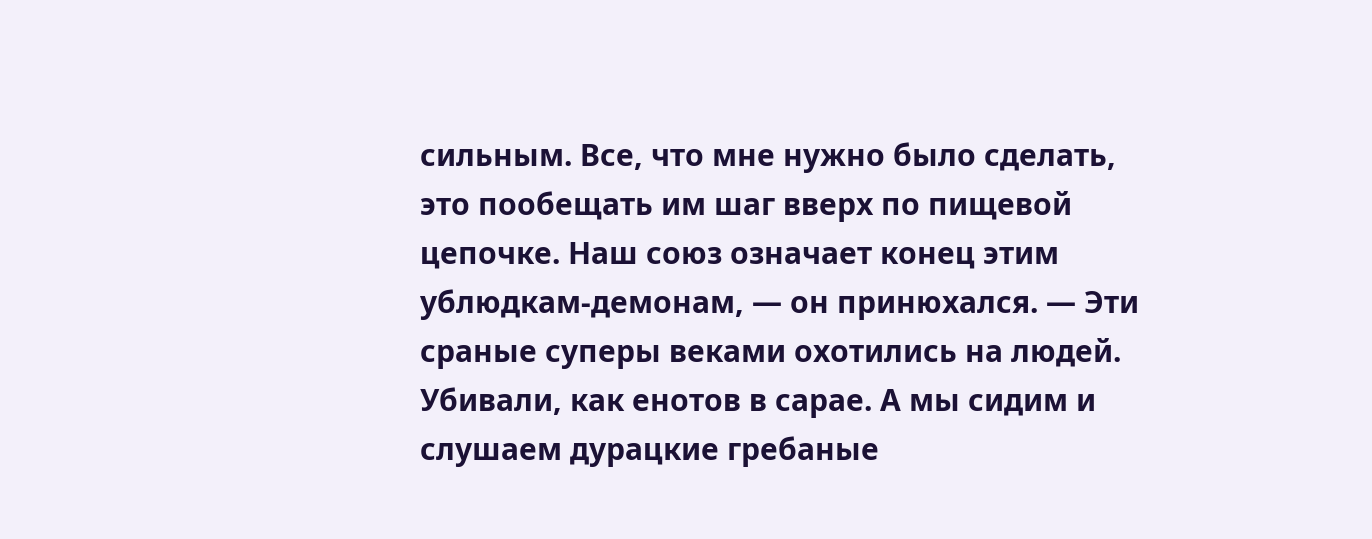сильным. Все, что мне нужно было сделать, это пообещать им шаг вверх по пищевой цепочке. Наш союз означает конец этим ублюдкам-демонам, ― он принюхался. ― Эти сраные суперы веками охотились на людей. Убивали, как енотов в сарае. А мы сидим и слушаем дурацкие гребаные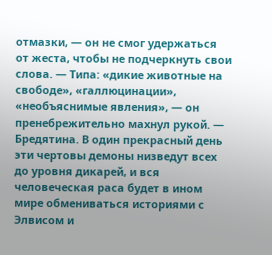отмазки, ― он не смог удержаться от жеста, чтобы не подчеркнуть свои слова. ― Типа: «дикие животные на свободе», «галлюцинации», «необъяснимые явления», ― он пренебрежительно махнул рукой. ― Бредятина. В один прекрасный день эти чертовы демоны низведут всех до уровня дикарей, и вся человеческая раса будет в ином мире обмениваться историями с Элвисом и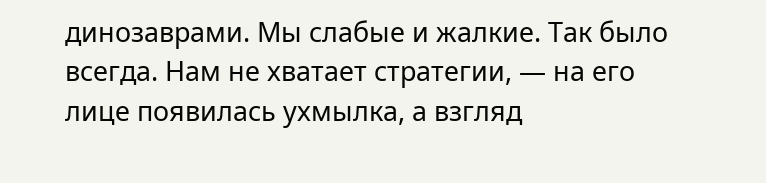динозаврами. Мы слабые и жалкие. Так было всегда. Нам не хватает стратегии, ― на его лице появилась ухмылка, а взгляд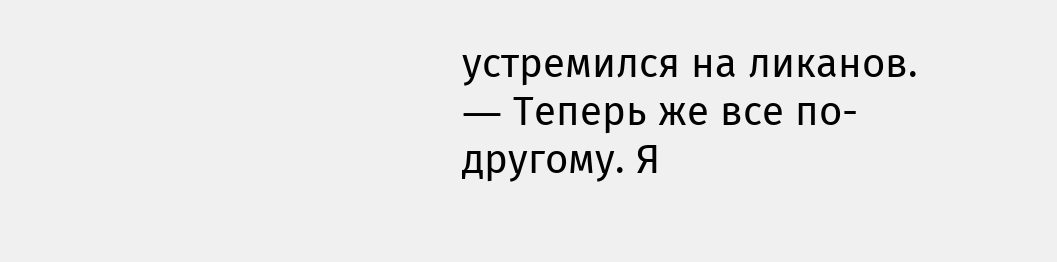устремился на ликанов. ― Теперь же все по-другому. Я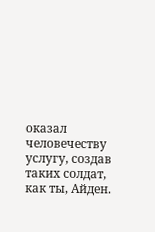оказал человечеству услугу, создав таких солдат, как ты, Айден.